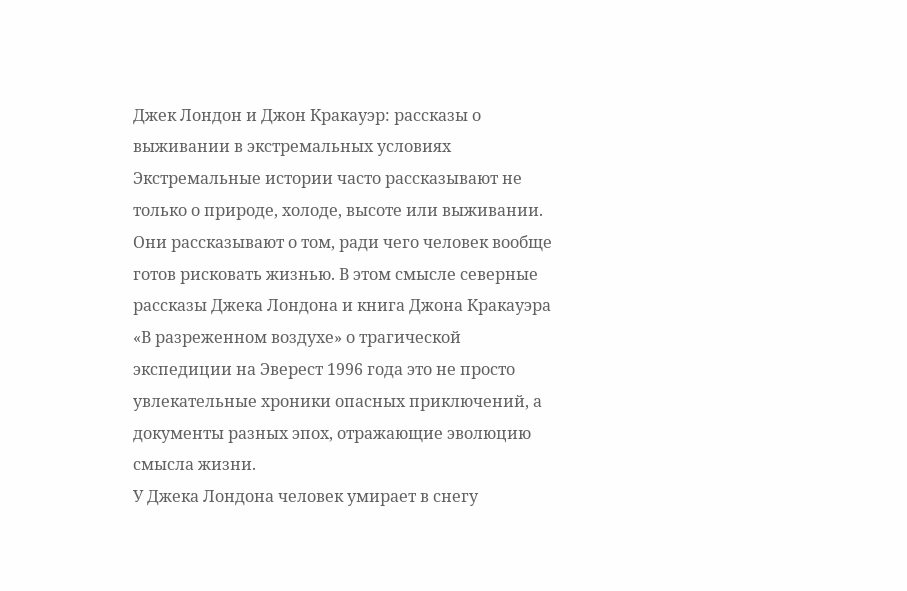Джек Лондон и Джон Кракауэр: рассказы о выживании в экстремальных условиях
Экстремальные истории часто рассказывают не только о природе, холоде, высоте или выживании. Они рассказывают о том, ради чего человек вообще готов рисковать жизнью. В этом смысле северные рассказы Джека Лондона и книга Джона Кракауэра «В разреженном воздухе» о трагической экспедиции на Эверест 1996 года это не просто увлекательные хроники опасных приключений, а документы разных эпох, отражающие эволюцию смысла жизни.
У Джека Лондона человек умирает в снегу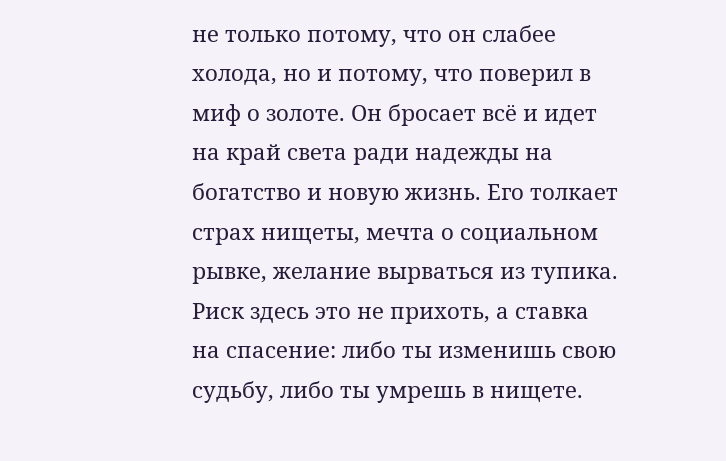не только потому, что он слабее холода, но и потому, что поверил в миф о золоте. Он бросает всё и идет на край света ради надежды на богатство и новую жизнь. Его толкает страх нищеты, мечта о социальном рывке, желание вырваться из тупика. Риск здесь это не прихоть, а ставка на спасение: либо ты изменишь свою судьбу, либо ты умрешь в нищете.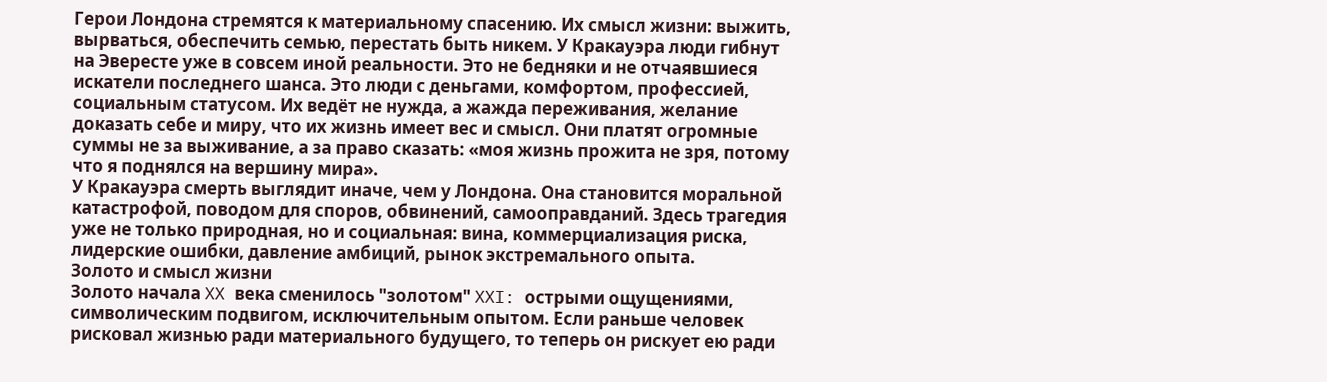Герои Лондона стремятся к материальному спасению. Их смысл жизни: выжить, вырваться, обеспечить семью, перестать быть никем. У Кракауэра люди гибнут на Эвересте уже в совсем иной реальности. Это не бедняки и не отчаявшиеся искатели последнего шанса. Это люди с деньгами, комфортом, профессией, социальным статусом. Их ведёт не нужда, а жажда переживания, желание доказать себе и миру, что их жизнь имеет вес и смысл. Они платят огромные суммы не за выживание, а за право сказать: «моя жизнь прожита не зря, потому что я поднялся на вершину мира».
У Кракауэра смерть выглядит иначе, чем у Лондона. Она становится моральной катастрофой, поводом для споров, обвинений, самооправданий. Здесь трагедия уже не только природная, но и социальная: вина, коммерциализация риска, лидерские ошибки, давление амбиций, рынок экстремального опыта.
Золото и смысл жизни
Золото начала XX века сменилось "золотом" XXI: острыми ощущениями, символическим подвигом, исключительным опытом. Если раньше человек рисковал жизнью ради материального будущего, то теперь он рискует ею ради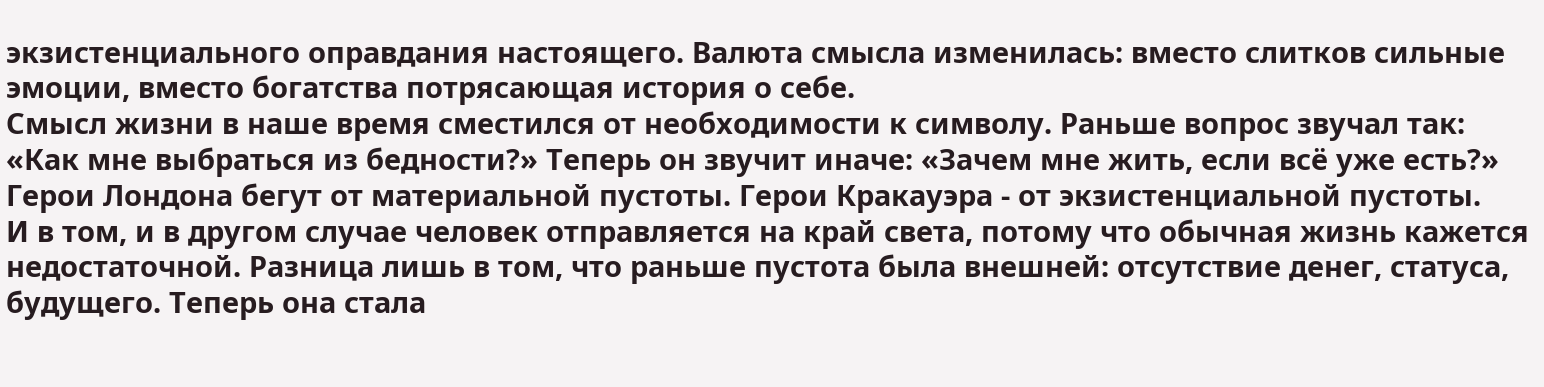экзистенциального оправдания настоящего. Валюта смысла изменилась: вместо слитков сильные эмоции, вместо богатства потрясающая история о себе.
Смысл жизни в наше время сместился от необходимости к символу. Раньше вопрос звучал так: «Как мне выбраться из бедности?» Теперь он звучит иначе: «Зачем мне жить, если всё уже есть?» Герои Лондона бегут от материальной пустоты. Герои Кракауэра - от экзистенциальной пустоты.
И в том, и в другом случае человек отправляется на край света, потому что обычная жизнь кажется недостаточной. Разница лишь в том, что раньше пустота была внешней: отсутствие денег, статуса, будущего. Теперь она стала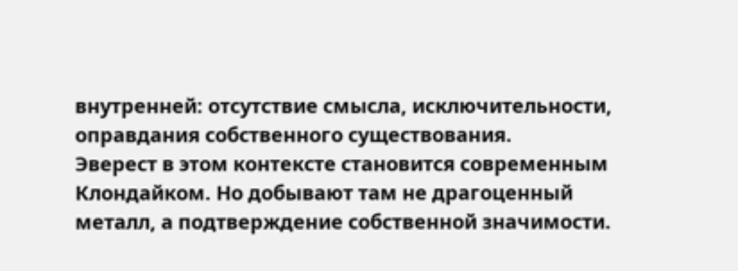внутренней: отсутствие смысла, исключительности, оправдания собственного существования.
Эверест в этом контексте становится современным Клондайком. Но добывают там не драгоценный металл, а подтверждение собственной значимости.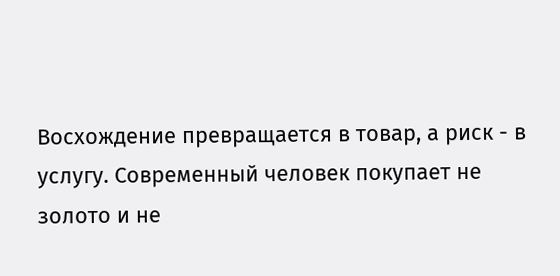Восхождение превращается в товар, а риск - в услугу. Современный человек покупает не золото и не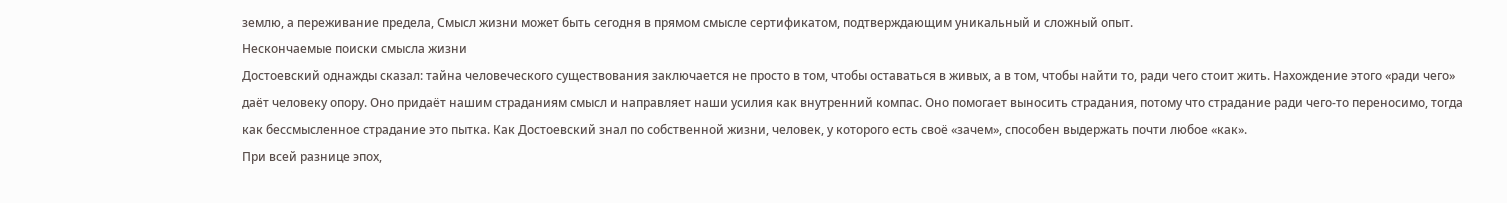землю, а переживание предела, Смысл жизни может быть сегодня в прямом смысле сертификатом, подтверждающим уникальный и сложный опыт.
Нескончаемые поиски смысла жизни
Достоевский однажды сказал: тайна человеческого существования заключается не просто в том, чтобы оставаться в живых, а в том, чтобы найти то, ради чего стоит жить. Нахождение этого «ради чего» даёт человеку опору. Оно придаёт нашим страданиям смысл и направляет наши усилия как внутренний компас. Оно помогает выносить страдания, потому что страдание ради чего-то переносимо, тогда как бессмысленное страдание это пытка. Как Достоевский знал по собственной жизни, человек, у которого есть своё «зачем», способен выдержать почти любое «как».
При всей разнице эпох,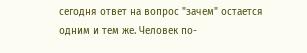сегодня ответ на вопрос "зачем" остается одним и тем же. Человек по-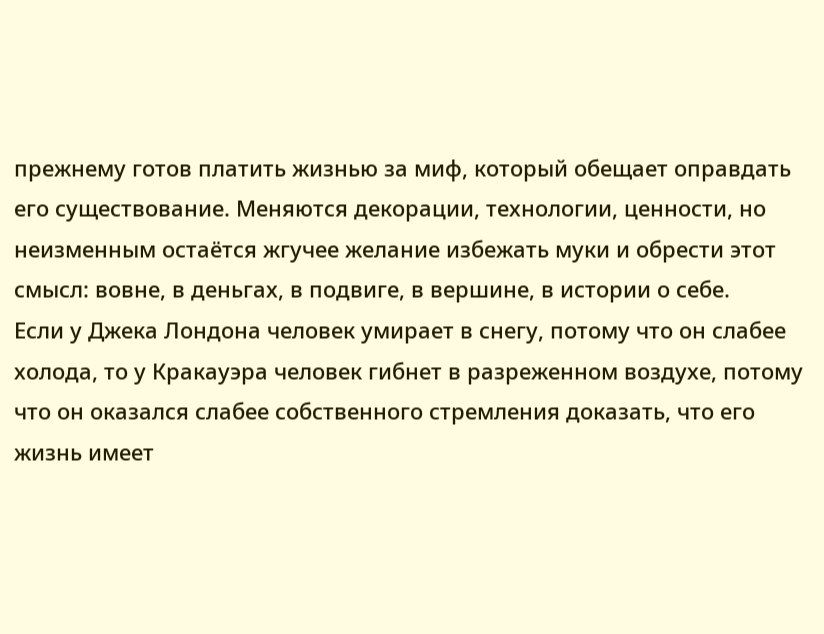прежнему готов платить жизнью за миф, который обещает оправдать его существование. Меняются декорации, технологии, ценности, но неизменным остаётся жгучее желание избежать муки и обрести этот смысл: вовне, в деньгах, в подвиге, в вершине, в истории о себе.
Если у Джека Лондона человек умирает в снегу, потому что он слабее холода, то у Кракауэра человек гибнет в разреженном воздухе, потому что он оказался слабее собственного стремления доказать, что его жизнь имеет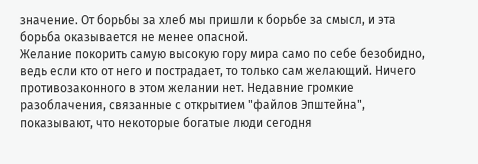значение. От борьбы за хлеб мы пришли к борьбе за смысл, и эта борьба оказывается не менее опасной.
Желание покорить самую высокую гору мира само по себе безобидно, ведь если кто от него и пострадает, то только сам желающий. Ничего противозаконного в этом желании нет. Недавние громкие разоблачения, связанные с открытием "файлов Эпштейна", показывают, что некоторые богатые люди сегодня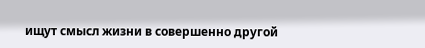ищут смысл жизни в совершенно другой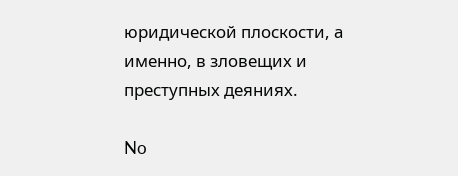юридической плоскости, а именно, в зловещих и преступных деяниях.

No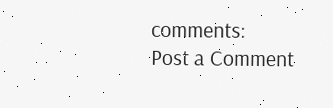comments:
Post a Comment